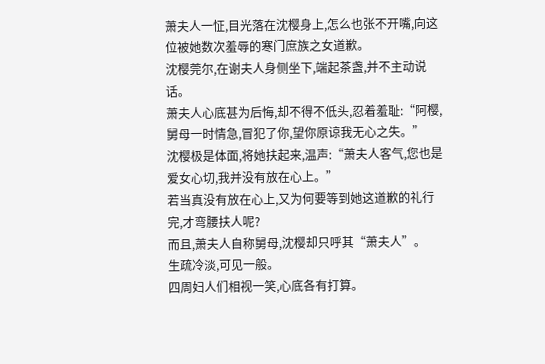萧夫人一怔,目光落在沈樱身上,怎么也张不开嘴,向这位被她数次羞辱的寒门庶族之女道歉。
沈樱莞尔,在谢夫人身侧坐下,端起茶盏,并不主动说话。
萧夫人心底甚为后悔,却不得不低头,忍着羞耻:“阿樱,舅母一时情急,冒犯了你,望你原谅我无心之失。”
沈樱极是体面,将她扶起来,温声:“萧夫人客气,您也是爱女心切,我并没有放在心上。”
若当真没有放在心上,又为何要等到她这道歉的礼行完,才弯腰扶人呢?
而且,萧夫人自称舅母,沈樱却只呼其“萧夫人”。
生疏冷淡,可见一般。
四周妇人们相视一笑,心底各有打算。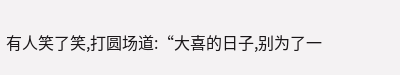有人笑了笑,打圆场道:“大喜的日子,别为了一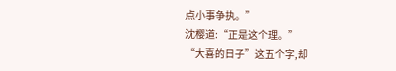点小事争执。”
沈樱道:“正是这个理。”
“大喜的日子”这五个字,却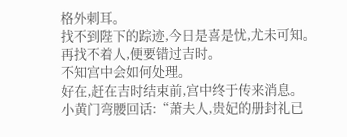格外刺耳。
找不到陛下的踪迹,今日是喜是忧,尤未可知。
再找不着人,便要错过吉时。
不知宫中会如何处理。
好在,赶在吉时结束前,宫中终于传来消息。
小黄门弯腰回话:“萧夫人,贵妃的册封礼已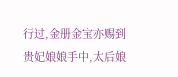行过,金册金宝亦赐到贵妃娘娘手中,太后娘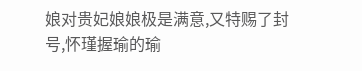娘对贵妃娘娘极是满意,又特赐了封号,怀瑾握瑜的瑜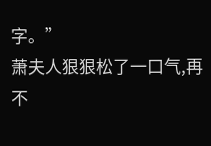字。”
萧夫人狠狠松了一口气,再不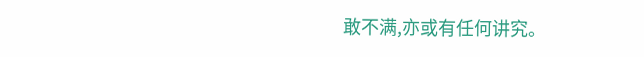敢不满,亦或有任何讲究。